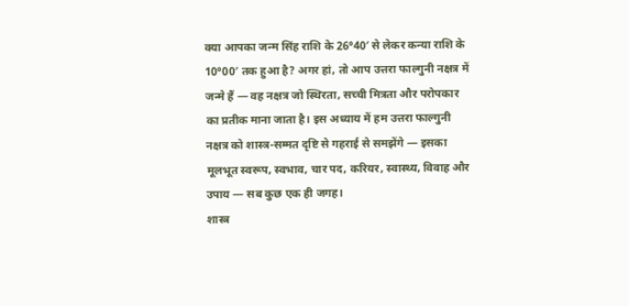क्या आपका जन्म सिंह राशि के 26°40′ से लेकर कन्या राशि के 10°00′ तक हुआ है? अगर हां, तो आप उत्तरा फाल्गुनी नक्षत्र में जन्मे हैं — वह नक्षत्र जो स्थिरता, सच्ची मित्रता और परोपकार का प्रतीक माना जाता है। इस अध्याय में हम उत्तरा फाल्गुनी नक्षत्र को शास्त्र-सम्मत दृष्टि से गहराई से समझेंगे — इसका मूलभूत स्वरूप, स्वभाव, चार पद, करियर, स्वास्थ्य, विवाह और उपाय — सब कुछ एक ही जगह।
शास्त्र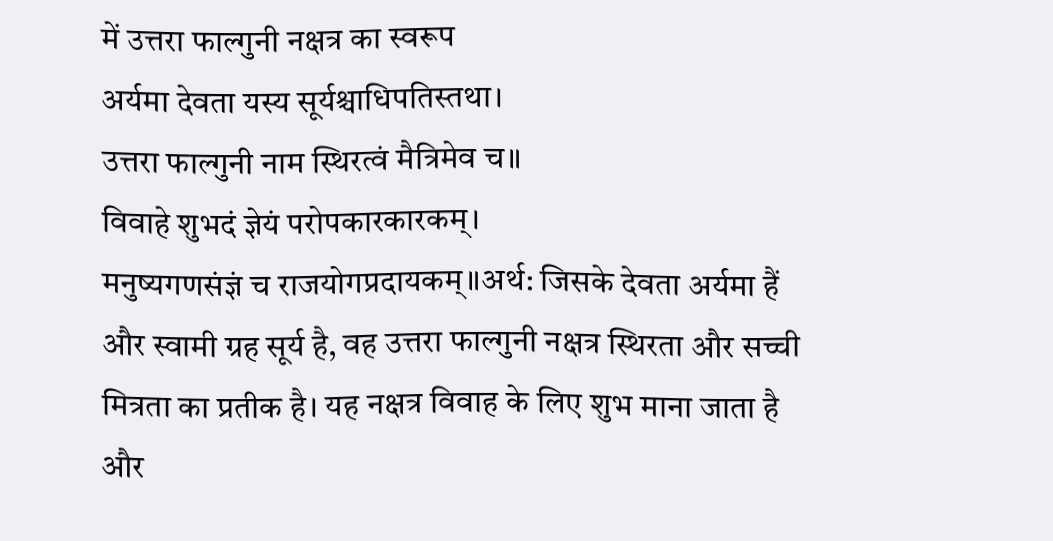में उत्तरा फाल्गुनी नक्षत्र का स्वरूप
अर्यमा देवता यस्य सूर्यश्चाधिपतिस्तथा।
उत्तरा फाल्गुनी नाम स्थिरत्वं मैत्रिमेव च॥
विवाहे शुभदं ज्ञेयं परोपकारकारकम्।
मनुष्यगणसंज्ञं च राजयोगप्रदायकम्॥अर्थ: जिसके देवता अर्यमा हैं और स्वामी ग्रह सूर्य है, वह उत्तरा फाल्गुनी नक्षत्र स्थिरता और सच्ची मित्रता का प्रतीक है। यह नक्षत्र विवाह के लिए शुभ माना जाता है और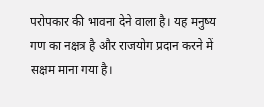परोपकार की भावना देने वाला है। यह मनुष्य गण का नक्षत्र है और राजयोग प्रदान करने में सक्षम माना गया है।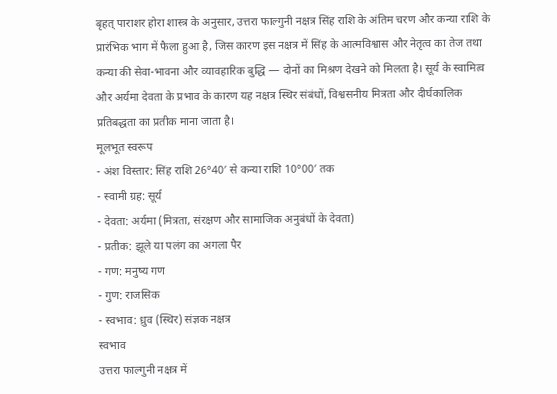बृहत् पाराशर होरा शास्त्र के अनुसार, उत्तरा फाल्गुनी नक्षत्र सिंह राशि के अंतिम चरण और कन्या राशि के प्रारंभिक भाग में फैला हुआ है, जिस कारण इस नक्षत्र में सिंह के आत्मविश्वास और नेतृत्व का तेज तथा कन्या की सेवा-भावना और व्यावहारिक बुद्धि — दोनों का मिश्रण देखने को मिलता है। सूर्य के स्वामित्व और अर्यमा देवता के प्रभाव के कारण यह नक्षत्र स्थिर संबंधों, विश्वसनीय मित्रता और दीर्घकालिक प्रतिबद्धता का प्रतीक माना जाता है।
मूलभूत स्वरूप
- अंश विस्तार: सिंह राशि 26°40′ से कन्या राशि 10°00′ तक
- स्वामी ग्रह: सूर्य
- देवता: अर्यमा (मित्रता, संरक्षण और सामाजिक अनुबंधों के देवता)
- प्रतीक: झूले या पलंग का अगला पैर
- गण: मनुष्य गण
- गुण: राजसिक
- स्वभाव: ध्रुव (स्थिर) संज्ञक नक्षत्र
स्वभाव
उत्तरा फाल्गुनी नक्षत्र में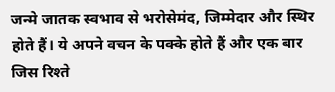जन्मे जातक स्वभाव से भरोसेमंद, जिम्मेदार और स्थिर होते हैं। ये अपने वचन के पक्के होते हैं और एक बार जिस रिश्ते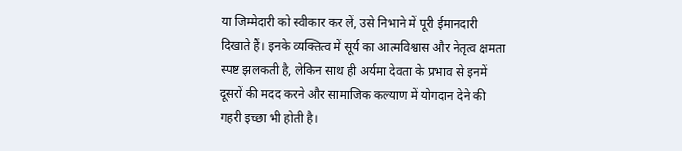या जिम्मेदारी को स्वीकार कर लें, उसे निभाने में पूरी ईमानदारी दिखाते हैं। इनके व्यक्तित्व में सूर्य का आत्मविश्वास और नेतृत्व क्षमता स्पष्ट झलकती है, लेकिन साथ ही अर्यमा देवता के प्रभाव से इनमें दूसरों की मदद करने और सामाजिक कल्याण में योगदान देने की गहरी इच्छा भी होती है।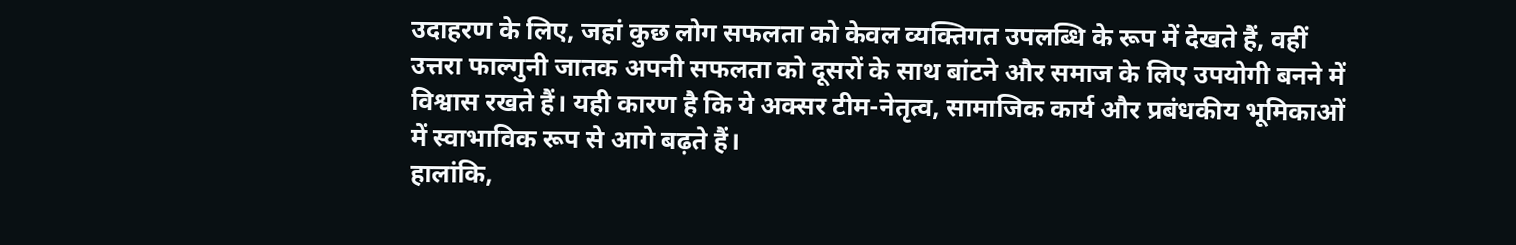उदाहरण के लिए, जहां कुछ लोग सफलता को केवल व्यक्तिगत उपलब्धि के रूप में देखते हैं, वहीं उत्तरा फाल्गुनी जातक अपनी सफलता को दूसरों के साथ बांटने और समाज के लिए उपयोगी बनने में विश्वास रखते हैं। यही कारण है कि ये अक्सर टीम-नेतृत्व, सामाजिक कार्य और प्रबंधकीय भूमिकाओं में स्वाभाविक रूप से आगे बढ़ते हैं।
हालांकि,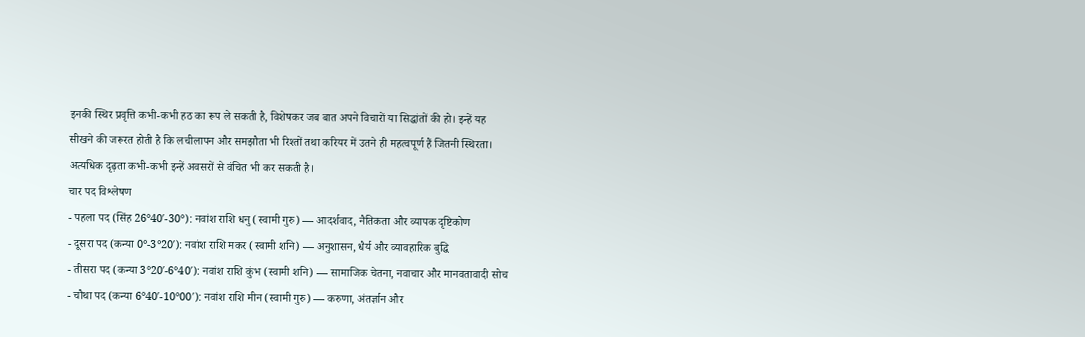इनकी स्थिर प्रवृत्ति कभी-कभी हठ का रूप ले सकती है, विशेषकर जब बात अपने विचारों या सिद्धांतों की हो। इन्हें यह सीखने की जरूरत होती है कि लचीलापन और समझौता भी रिश्तों तथा करियर में उतने ही महत्वपूर्ण हैं जितनी स्थिरता। अत्यधिक दृढ़ता कभी-कभी इन्हें अवसरों से वंचित भी कर सकती है।
चार पद विश्लेषण
- पहला पद (सिंह 26°40′-30°): नवांश राशि धनु (स्वामी गुरु) — आदर्शवाद, नैतिकता और व्यापक दृष्टिकोण
- दूसरा पद (कन्या 0°-3°20′): नवांश राशि मकर (स्वामी शनि) — अनुशासन, धैर्य और व्यावहारिक बुद्धि
- तीसरा पद (कन्या 3°20′-6°40′): नवांश राशि कुंभ (स्वामी शनि) — सामाजिक चेतना, नवाचार और मानवतावादी सोच
- चौथा पद (कन्या 6°40′-10°00′): नवांश राशि मीन (स्वामी गुरु) — करुणा, अंतर्ज्ञान और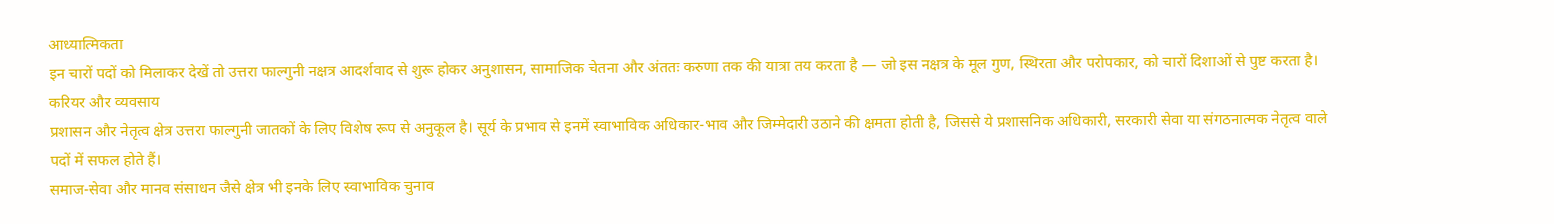आध्यात्मिकता
इन चारों पदों को मिलाकर देखें तो उत्तरा फाल्गुनी नक्षत्र आदर्शवाद से शुरू होकर अनुशासन, सामाजिक चेतना और अंततः करुणा तक की यात्रा तय करता है — जो इस नक्षत्र के मूल गुण, स्थिरता और परोपकार, को चारों दिशाओं से पुष्ट करता है।
करियर और व्यवसाय
प्रशासन और नेतृत्व क्षेत्र उत्तरा फाल्गुनी जातकों के लिए विशेष रूप से अनुकूल है। सूर्य के प्रभाव से इनमें स्वाभाविक अधिकार-भाव और जिम्मेदारी उठाने की क्षमता होती है, जिससे ये प्रशासनिक अधिकारी, सरकारी सेवा या संगठनात्मक नेतृत्व वाले पदों में सफल होते हैं।
समाज-सेवा और मानव संसाधन जैसे क्षेत्र भी इनके लिए स्वाभाविक चुनाव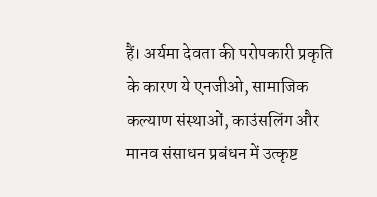हैं। अर्यमा देवता की परोपकारी प्रकृति के कारण ये एनजीओ, सामाजिक कल्याण संस्थाओं, काउंसलिंग और मानव संसाधन प्रबंधन में उत्कृष्ट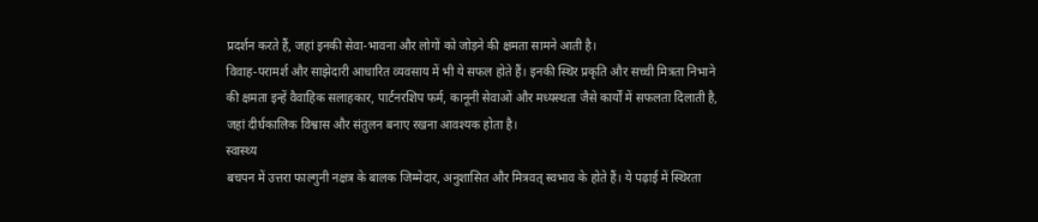प्रदर्शन करते हैं, जहां इनकी सेवा-भावना और लोगों को जोड़ने की क्षमता सामने आती है।
विवाह-परामर्श और साझेदारी आधारित व्यवसाय में भी ये सफल होते हैं। इनकी स्थिर प्रकृति और सच्ची मित्रता निभाने की क्षमता इन्हें वैवाहिक सलाहकार, पार्टनरशिप फर्म, कानूनी सेवाओं और मध्यस्थता जैसे कार्यों में सफलता दिलाती है, जहां दीर्घकालिक विश्वास और संतुलन बनाए रखना आवश्यक होता है।
स्वास्थ्य
बचपन में उत्तरा फाल्गुनी नक्षत्र के बालक जिम्मेदार, अनुशासित और मित्रवत् स्वभाव के होते हैं। ये पढ़ाई में स्थिरता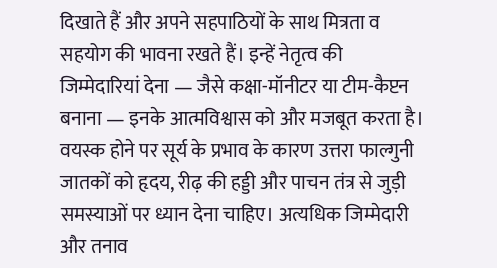दिखाते हैं और अपने सहपाठियों के साथ मित्रता व सहयोग की भावना रखते हैं। इन्हें नेतृत्व की जिम्मेदारियां देना — जैसे कक्षा-मॉनीटर या टीम-कैप्टन बनाना — इनके आत्मविश्वास को और मजबूत करता है।
वयस्क होने पर सूर्य के प्रभाव के कारण उत्तरा फाल्गुनी जातकों को हृदय, रीढ़ की हड्डी और पाचन तंत्र से जुड़ी समस्याओं पर ध्यान देना चाहिए। अत्यधिक जिम्मेदारी और तनाव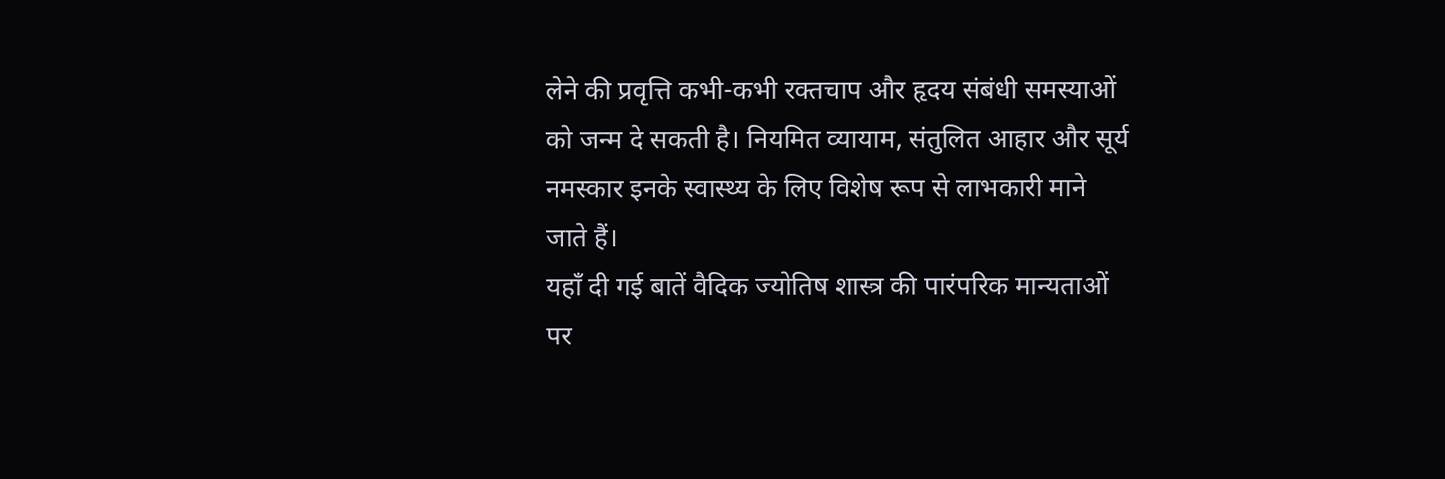लेने की प्रवृत्ति कभी-कभी रक्तचाप और हृदय संबंधी समस्याओं को जन्म दे सकती है। नियमित व्यायाम, संतुलित आहार और सूर्य नमस्कार इनके स्वास्थ्य के लिए विशेष रूप से लाभकारी माने जाते हैं।
यहाँ दी गई बातें वैदिक ज्योतिष शास्त्र की पारंपरिक मान्यताओं पर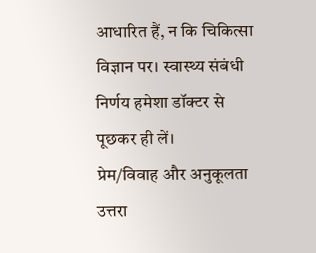आधारित हैं, न कि चिकित्सा विज्ञान पर। स्वास्थ्य संबंधी निर्णय हमेशा डॉक्टर से पूछकर ही लें।
प्रेम/विवाह और अनुकूलता
उत्तरा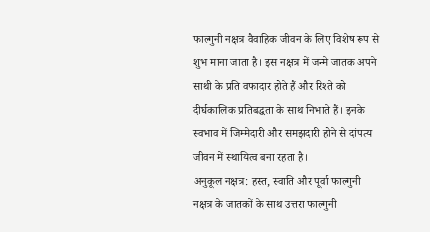फाल्गुनी नक्षत्र वैवाहिक जीवन के लिए विशेष रूप से शुभ माना जाता है। इस नक्षत्र में जन्मे जातक अपने साथी के प्रति वफादार होते हैं और रिश्ते को दीर्घकालिक प्रतिबद्धता के साथ निभाते हैं। इनके स्वभाव में जिम्मेदारी और समझदारी होने से दांपत्य जीवन में स्थायित्व बना रहता है।
अनुकूल नक्षत्र: हस्त, स्वाति और पूर्वा फाल्गुनी नक्षत्र के जातकों के साथ उत्तरा फाल्गुनी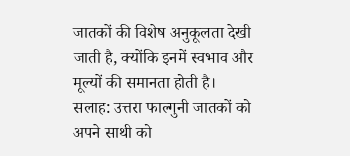जातकों की विशेष अनुकूलता देखी जाती है, क्योंकि इनमें स्वभाव और मूल्यों की समानता होती है।
सलाह: उत्तरा फाल्गुनी जातकों को अपने साथी को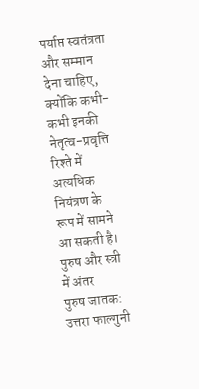पर्याप्त स्वतंत्रता और सम्मान देना चाहिए, क्योंकि कभी-कभी इनकी नेतृत्व-प्रवृत्ति रिश्ते में अत्यधिक नियंत्रण के रूप में सामने आ सकती है।
पुरुष और स्त्री में अंतर
पुरुष जातक: उत्तरा फाल्गुनी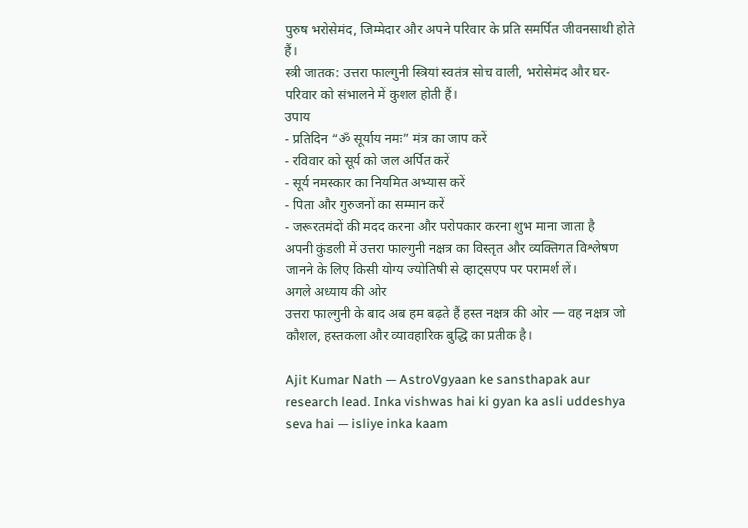पुरुष भरोसेमंद, जिम्मेदार और अपने परिवार के प्रति समर्पित जीवनसाथी होते हैं।
स्त्री जातक: उत्तरा फाल्गुनी स्त्रियां स्वतंत्र सोच वाली, भरोसेमंद और घर-परिवार को संभालने में कुशल होती हैं।
उपाय
- प्रतिदिन “ॐ सूर्याय नमः” मंत्र का जाप करें
- रविवार को सूर्य को जल अर्पित करें
- सूर्य नमस्कार का नियमित अभ्यास करें
- पिता और गुरुजनों का सम्मान करें
- जरूरतमंदों की मदद करना और परोपकार करना शुभ माना जाता है
अपनी कुंडली में उत्तरा फाल्गुनी नक्षत्र का विस्तृत और व्यक्तिगत विश्लेषण जानने के लिए किसी योग्य ज्योतिषी से व्हाट्सएप पर परामर्श लें।
अगले अध्याय की ओर
उत्तरा फाल्गुनी के बाद अब हम बढ़ते हैं हस्त नक्षत्र की ओर — वह नक्षत्र जो कौशल, हस्तकला और व्यावहारिक बुद्धि का प्रतीक है।

Ajit Kumar Nath — AstroVgyaan ke sansthapak aur research lead. Inka vishwas hai ki gyan ka asli uddeshya seva hai — isliye inka kaam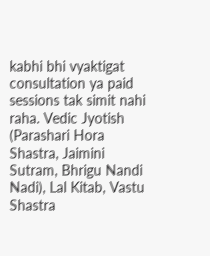kabhi bhi vyaktigat consultation ya paid sessions tak simit nahi raha. Vedic Jyotish (Parashari Hora Shastra, Jaimini Sutram, Bhrigu Nandi Nadi), Lal Kitab, Vastu Shastra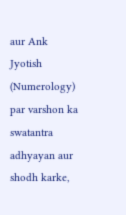aur Ank Jyotish (Numerology) par varshon ka swatantra adhyayan aur shodh karke,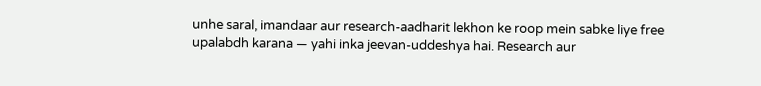unhe saral, imandaar aur research-aadharit lekhon ke roop mein sabke liye free upalabdh karana — yahi inka jeevan-uddeshya hai. Research aur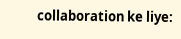collaboration ke liye: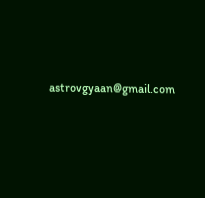astrovgyaan@gmail.com